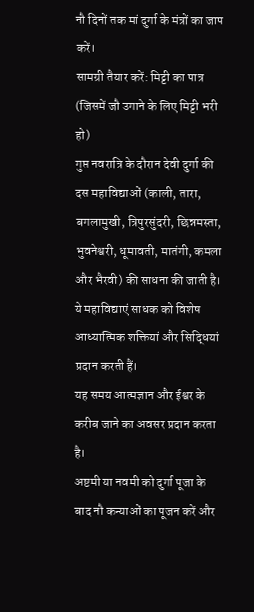नौ दिनों तक मां दुर्गा के मंत्रों का जाप करें।
सामग्री तैयार करें: मिट्टी का पात्र (जिसमें जौ उगाने के लिए मिट्टी भरी हो)
गुप्त नवरात्रि के दौरान देवी दुर्गा की दस महाविद्याओं (काली, तारा, बगलामुखी, त्रिपुरसुंदरी, छिन्नमस्ता, भुवनेश्वरी, धूमावती, मातंगी, कमला और भैरवी) की साधना की जाती है। ये महाविद्याएं साधक को विशेष आध्यात्मिक शक्तियां और सिद्धियां प्रदान करती हैं।
यह समय आत्मज्ञान और ईश्वर के करीब जाने का अवसर प्रदान करता है।
अष्टमी या नवमी को दुर्गा पूजा के बाद नौ कन्याओं का पूजन करें और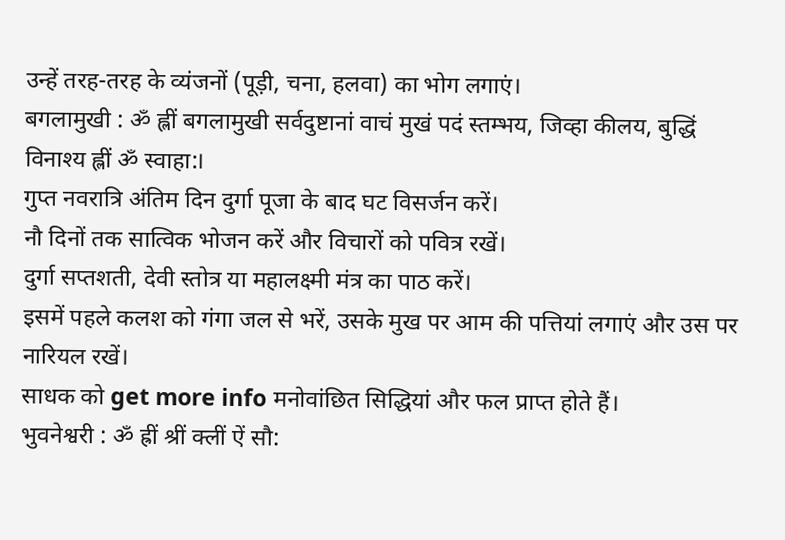उन्हें तरह-तरह के व्यंजनों (पूड़ी, चना, हलवा) का भोग लगाएं।
बगलामुखी : ॐ ह्लीं बगलामुखी सर्वदुष्टानां वाचं मुखं पदं स्तम्भय, जिव्हा कीलय, बुद्धिं विनाश्य ह्लीं ॐ स्वाहा:।
गुप्त नवरात्रि अंतिम दिन दुर्गा पूजा के बाद घट विसर्जन करें।
नौ दिनों तक सात्विक भोजन करें और विचारों को पवित्र रखें।
दुर्गा सप्तशती, देवी स्तोत्र या महालक्ष्मी मंत्र का पाठ करें।
इसमें पहले कलश को गंगा जल से भरें, उसके मुख पर आम की पत्तियां लगाएं और उस पर नारियल रखें।
साधक को get more info मनोवांछित सिद्धियां और फल प्राप्त होते हैं।
भुवनेश्वरी : ॐ ह्रीं श्रीं क्लीं ऐं सौ: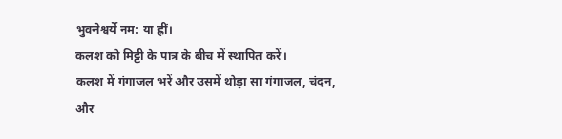भुवनेश्वर्ये नम: या ह्रीं।
कलश को मिट्टी के पात्र के बीच में स्थापित करें।
कलश में गंगाजल भरें और उसमें थोड़ा सा गंगाजल, चंदन, और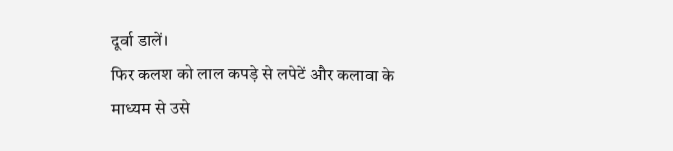दूर्वा डालें।
फिर कलश को लाल कपड़े से लपेटें और कलावा के माध्यम से उसे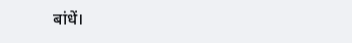बांधें।